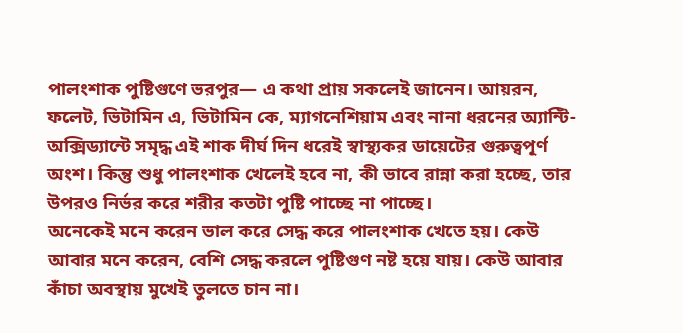পালংশাক পুষ্টিগুণে ভরপুর— এ কথা প্রায় সকলেই জানেন। আয়রন, ফলেট, ভিটামিন এ, ভিটামিন কে, ম্যাগনেশিয়াম এবং নানা ধরনের অ্যান্টি-অক্সিড্যান্টে সমৃদ্ধ এই শাক দীর্ঘ দিন ধরেই স্বাস্থ্যকর ডায়েটের গুরুত্বপূর্ণ অংশ। কিন্তু শুধু পালংশাক খেলেই হবে না, কী ভাবে রান্না করা হচ্ছে, তার উপরও নির্ভর করে শরীর কতটা পুষ্টি পাচ্ছে না পাচ্ছে।
অনেকেই মনে করেন ভাল করে সেদ্ধ করে পালংশাক খেতে হয়। কেউ আবার মনে করেন, বেশি সেদ্ধ করলে পুষ্টিগুণ নষ্ট হয়ে যায়। কেউ আবার কাঁচা অবস্থায় মুখেই তুলতে চান না।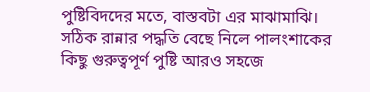পুষ্টিবিদদের মতে, বাস্তবটা এর মাঝামাঝি। সঠিক রান্নার পদ্ধতি বেছে নিলে পালংশাকের কিছু গুরুত্বপূর্ণ পুষ্টি আরও সহজে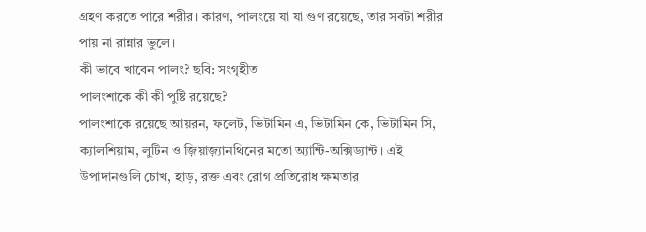গ্রহণ করতে পারে শরীর। কারণ, পালংয়ে যা যা গুণ রয়েছে, তার সবটা শরীর পায় না রান্নার ভুলে।
কী ভাবে খাবেন পালং? ছবি: সংগৃহীত
পালংশাকে কী কী পুষ্টি রয়েছে?
পালংশাকে রয়েছে আয়রন, ফলেট, ভিটামিন এ, ভিটামিন কে, ভিটামিন সি, ক্যালশিয়াম, লুটিন ও জ়িয়াজ়্যানথিনের মতো অ্যান্টি-অক্সিড্যান্ট। এই উপাদানগুলি চোখ, হাড়, রক্ত এবং রোগ প্রতিরোধ ক্ষমতার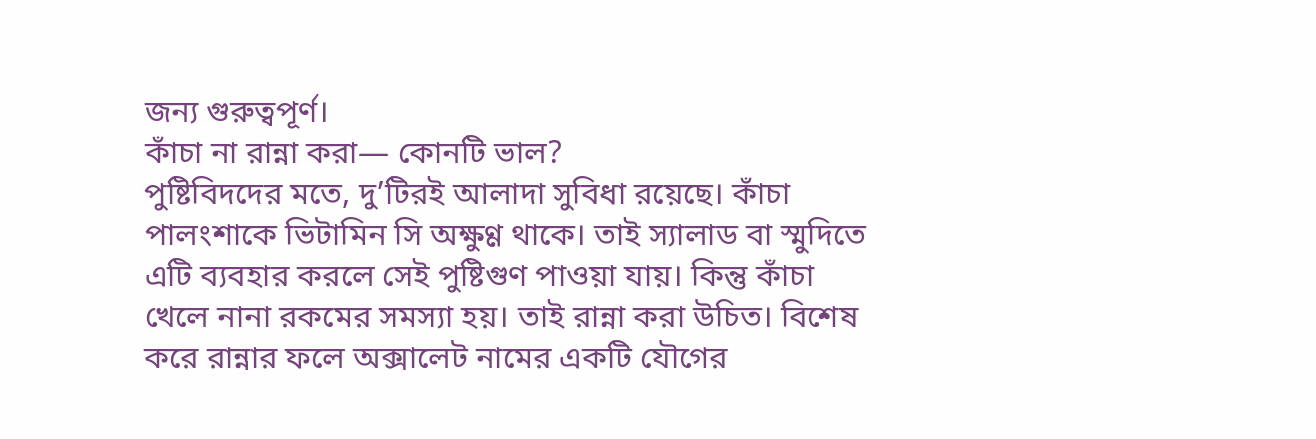জন্য গুরুত্বপূর্ণ।
কাঁচা না রান্না করা— কোনটি ভাল?
পুষ্টিবিদদের মতে, দু’টিরই আলাদা সুবিধা রয়েছে। কাঁচা পালংশাকে ভিটামিন সি অক্ষুণ্ণ থাকে। তাই স্যালাড বা স্মুদিতে এটি ব্যবহার করলে সেই পুষ্টিগুণ পাওয়া যায়। কিন্তু কাঁচা খেলে নানা রকমের সমস্যা হয়। তাই রান্না করা উচিত। বিশেষ করে রান্নার ফলে অক্সালেট নামের একটি যৌগের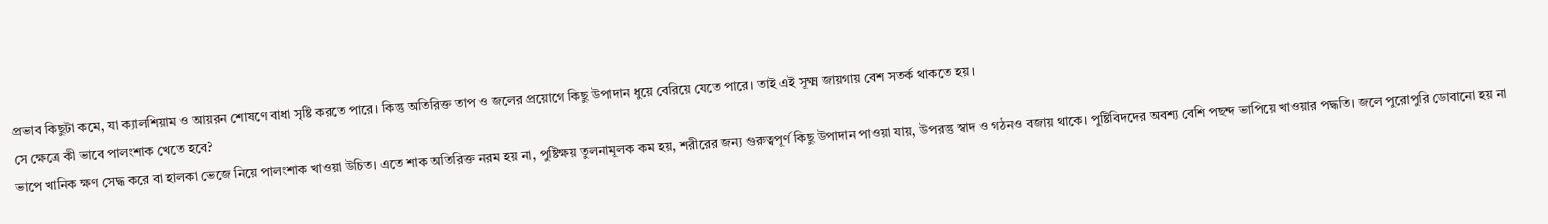প্রভাব কিছুটা কমে, যা ক্যালশিয়াম ও আয়রন শোষণে বাধা সৃষ্টি করতে পারে। কিন্তু অতিরিক্ত তাপ ও জলের প্রয়োগে কিছু উপাদান ধুয়ে বেরিয়ে যেতে পারে। তাই এই সূক্ষ্ম জায়গায় বেশ সতর্ক থাকতে হয়।
সে ক্ষেত্রে কী ভাবে পালংশাক খেতে হবে?
ভাপে খানিক ক্ষণ সেদ্ধ করে বা হালকা ভেজে নিয়ে পালংশাক খাওয়া উচিত। এতে শাক অতিরিক্ত নরম হয় না, পুষ্টিক্ষয় তুলনামূলক কম হয়, শরীরের জন্য গুরুত্বপূর্ণ কিছু উপাদান পাওয়া যায়, উপরন্তু স্বাদ ও গঠনও বজায় থাকে। পুষ্টিবিদদের অবশ্য বেশি পছন্দ ভাপিয়ে খাওয়ার পদ্ধতি। জলে পুরোপুরি ডোবানো হয় না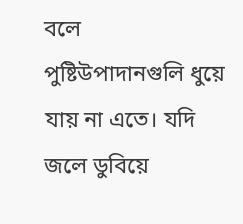বলে পুষ্টিউপাদানগুলি ধুয়ে যায় না এতে। যদি জলে ডুবিয়ে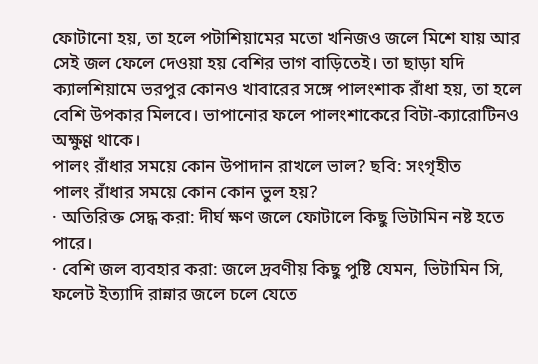ফোটানো হয়, তা হলে পটাশিয়ামের মতো খনিজও জলে মিশে যায় আর সেই জল ফেলে দেওয়া হয় বেশির ভাগ বাড়িতেই। তা ছাড়া যদি ক্যালশিয়ামে ভরপুর কোনও খাবারের সঙ্গে পালংশাক রাঁধা হয়, তা হলে বেশি উপকার মিলবে। ভাপানোর ফলে পালংশাকেরে বিটা-ক্যারোটিনও অক্ষুণ্ণ থাকে।
পালং রাঁধার সময়ে কোন উপাদান রাখলে ভাল? ছবি: সংগৃহীত
পালং রাঁধার সময়ে কোন কোন ভুল হয়?
· অতিরিক্ত সেদ্ধ করা: দীর্ঘ ক্ষণ জলে ফোটালে কিছু ভিটামিন নষ্ট হতে পারে।
· বেশি জল ব্যবহার করা: জলে দ্রবণীয় কিছু পুষ্টি যেমন, ভিটামিন সি, ফলেট ইত্যাদি রান্নার জলে চলে যেতে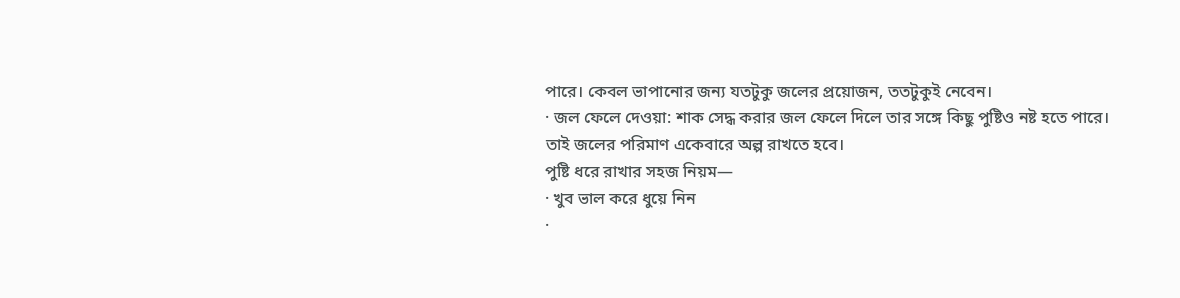পারে। কেবল ভাপানোর জন্য যতটুকু জলের প্রয়োজন, ততটুকুই নেবেন।
· জল ফেলে দেওয়া: শাক সেদ্ধ করার জল ফেলে দিলে তার সঙ্গে কিছু পুষ্টিও নষ্ট হতে পারে। তাই জলের পরিমাণ একেবারে অল্প রাখতে হবে।
পুষ্টি ধরে রাখার সহজ নিয়ম—
· খুব ভাল করে ধুয়ে নিন
·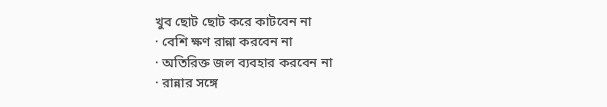খুব ছোট ছোট করে কাটবেন না
· বেশি ক্ষণ রান্না করবেন না
· অতিরিক্ত জল ব্যবহার করবেন না
· রান্নার সঙ্গে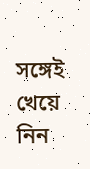সঙ্গেই খেয়ে নিন